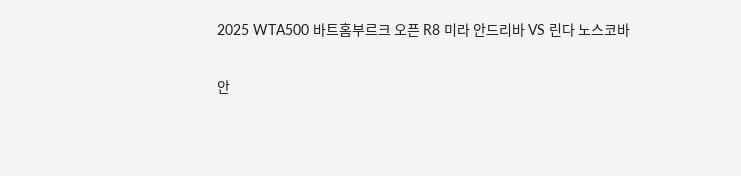2025 WTA500 바트홈부르크 오픈 R8 미라 안드리바 VS 린다 노스코바

안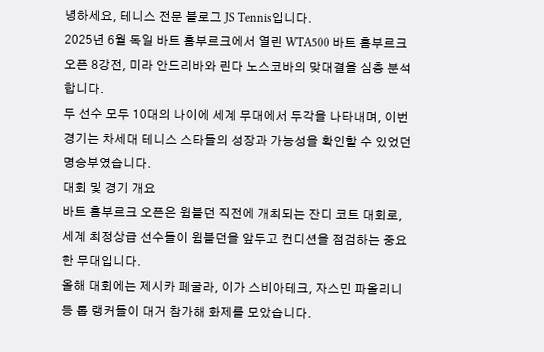녕하세요, 테니스 전문 블로그 JS Tennis입니다.
2025년 6월 독일 바트 홈부르크에서 열린 WTA500 바트 홈부르크 오픈 8강전, 미라 안드리바와 린다 노스코바의 맞대결을 심층 분석합니다.
두 선수 모두 10대의 나이에 세계 무대에서 두각을 나타내며, 이번 경기는 차세대 테니스 스타들의 성장과 가능성을 확인할 수 있었던 명승부였습니다.
대회 및 경기 개요
바트 홈부르크 오픈은 윔블던 직전에 개최되는 잔디 코트 대회로, 세계 최정상급 선수들이 윔블던을 앞두고 컨디션을 점검하는 중요한 무대입니다.
올해 대회에는 제시카 페굴라, 이가 스비아테크, 자스민 파올리니 등 톱 랭커들이 대거 참가해 화제를 모았습니다.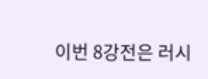이번 8강전은 러시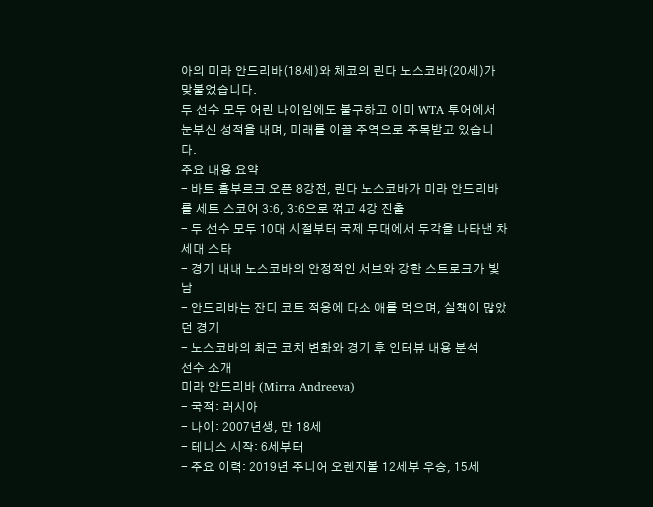아의 미라 안드리바(18세)와 체코의 린다 노스코바(20세)가 맞붙었습니다.
두 선수 모두 어린 나이임에도 불구하고 이미 WTA 투어에서 눈부신 성적을 내며, 미래를 이끌 주역으로 주목받고 있습니다.
주요 내용 요약
- 바트 홈부르크 오픈 8강전, 린다 노스코바가 미라 안드리바를 세트 스코어 3:6, 3:6으로 꺾고 4강 진출
- 두 선수 모두 10대 시절부터 국제 무대에서 두각을 나타낸 차세대 스타
- 경기 내내 노스코바의 안정적인 서브와 강한 스트로크가 빛남
- 안드리바는 잔디 코트 적응에 다소 애를 먹으며, 실책이 많았던 경기
- 노스코바의 최근 코치 변화와 경기 후 인터뷰 내용 분석
선수 소개
미라 안드리바 (Mirra Andreeva)
- 국적: 러시아
- 나이: 2007년생, 만 18세
- 테니스 시작: 6세부터
- 주요 이력: 2019년 주니어 오렌지볼 12세부 우승, 15세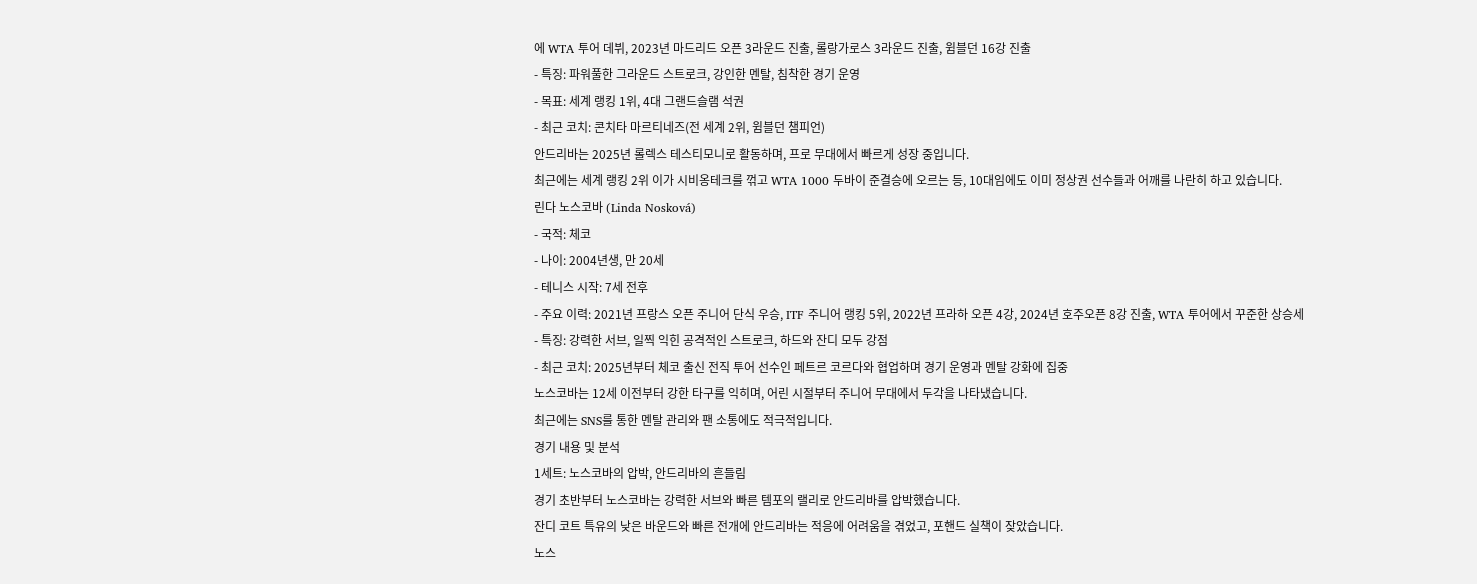에 WTA 투어 데뷔, 2023년 마드리드 오픈 3라운드 진출, 롤랑가로스 3라운드 진출, 윔블던 16강 진출
- 특징: 파워풀한 그라운드 스트로크, 강인한 멘탈, 침착한 경기 운영
- 목표: 세계 랭킹 1위, 4대 그랜드슬램 석권
- 최근 코치: 콘치타 마르티네즈(전 세계 2위, 윔블던 챔피언)
안드리바는 2025년 롤렉스 테스티모니로 활동하며, 프로 무대에서 빠르게 성장 중입니다.
최근에는 세계 랭킹 2위 이가 시비옹테크를 꺾고 WTA 1000 두바이 준결승에 오르는 등, 10대임에도 이미 정상권 선수들과 어깨를 나란히 하고 있습니다.
린다 노스코바 (Linda Nosková)
- 국적: 체코
- 나이: 2004년생, 만 20세
- 테니스 시작: 7세 전후
- 주요 이력: 2021년 프랑스 오픈 주니어 단식 우승, ITF 주니어 랭킹 5위, 2022년 프라하 오픈 4강, 2024년 호주오픈 8강 진출, WTA 투어에서 꾸준한 상승세
- 특징: 강력한 서브, 일찍 익힌 공격적인 스트로크, 하드와 잔디 모두 강점
- 최근 코치: 2025년부터 체코 출신 전직 투어 선수인 페트르 코르다와 협업하며 경기 운영과 멘탈 강화에 집중
노스코바는 12세 이전부터 강한 타구를 익히며, 어린 시절부터 주니어 무대에서 두각을 나타냈습니다.
최근에는 SNS를 통한 멘탈 관리와 팬 소통에도 적극적입니다.
경기 내용 및 분석
1세트: 노스코바의 압박, 안드리바의 흔들림
경기 초반부터 노스코바는 강력한 서브와 빠른 템포의 랠리로 안드리바를 압박했습니다.
잔디 코트 특유의 낮은 바운드와 빠른 전개에 안드리바는 적응에 어려움을 겪었고, 포핸드 실책이 잦았습니다.
노스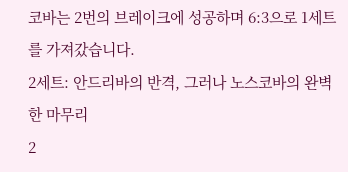코바는 2번의 브레이크에 성공하며 6:3으로 1세트를 가져갔습니다.
2세트: 안드리바의 반격, 그러나 노스코바의 완벽한 마무리
2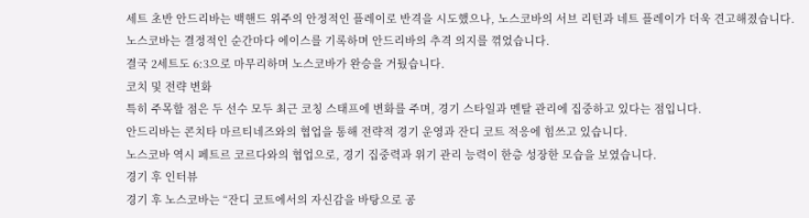세트 초반 안드리바는 백핸드 위주의 안정적인 플레이로 반격을 시도했으나, 노스코바의 서브 리턴과 네트 플레이가 더욱 견고해졌습니다.
노스코바는 결정적인 순간마다 에이스를 기록하며 안드리바의 추격 의지를 꺾었습니다.
결국 2세트도 6:3으로 마무리하며 노스코바가 완승을 거뒀습니다.
코치 및 전략 변화
특히 주목할 점은 두 선수 모두 최근 코칭 스태프에 변화를 주며, 경기 스타일과 멘탈 관리에 집중하고 있다는 점입니다.
안드리바는 콘치타 마르티네즈와의 협업을 통해 전략적 경기 운영과 잔디 코트 적응에 힘쓰고 있습니다.
노스코바 역시 페트르 코르다와의 협업으로, 경기 집중력과 위기 관리 능력이 한층 성장한 모습을 보였습니다.
경기 후 인터뷰
경기 후 노스코바는 “잔디 코트에서의 자신감을 바탕으로 공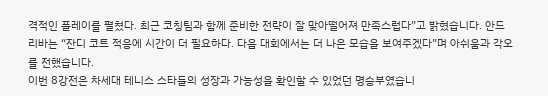격적인 플레이를 펼쳤다. 최근 코칭팀과 함께 준비한 전략이 잘 맞아떨어져 만족스럽다”고 밝혔습니다. 안드리바는 “잔디 코트 적응에 시간이 더 필요하다. 다음 대회에서는 더 나은 모습을 보여주겠다”며 아쉬움과 각오를 전했습니다.
이번 8강전은 차세대 테니스 스타들의 성장과 가능성을 확인할 수 있었던 명승부였습니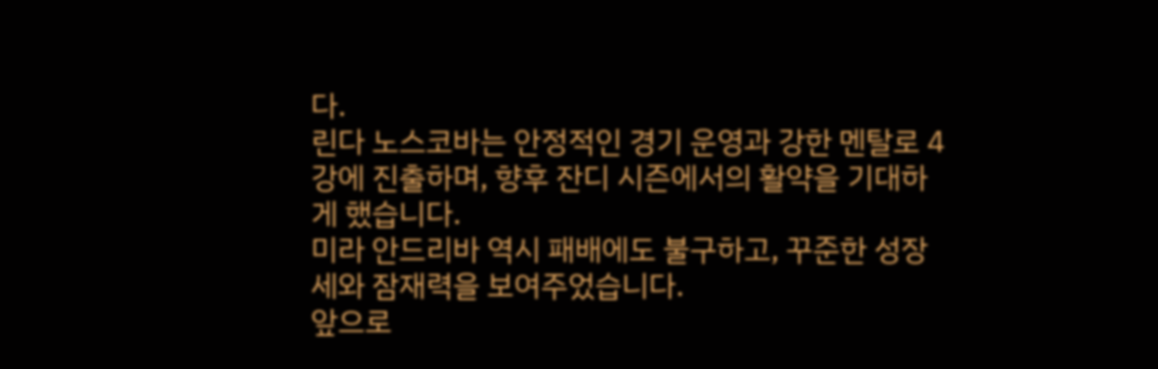다.
린다 노스코바는 안정적인 경기 운영과 강한 멘탈로 4강에 진출하며, 향후 잔디 시즌에서의 활약을 기대하게 했습니다.
미라 안드리바 역시 패배에도 불구하고, 꾸준한 성장세와 잠재력을 보여주었습니다.
앞으로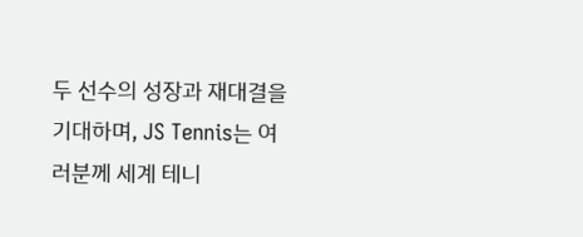두 선수의 성장과 재대결을 기대하며, JS Tennis는 여러분께 세계 테니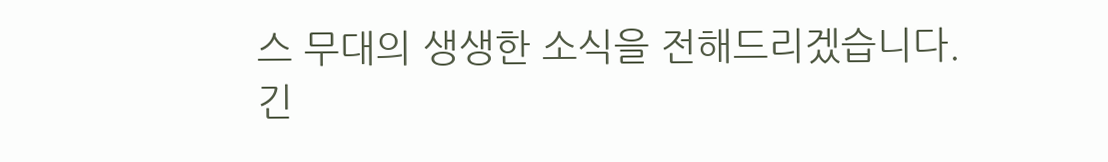스 무대의 생생한 소식을 전해드리겠습니다.
긴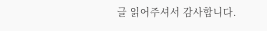글 읽어주셔서 감사합니다.